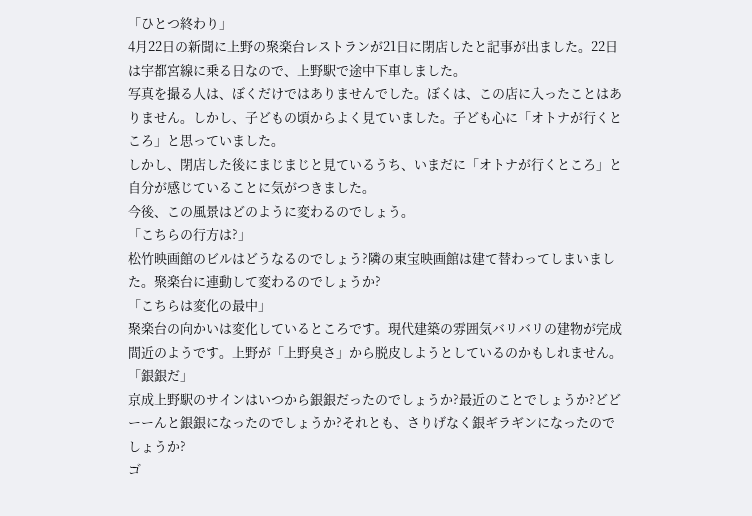「ひとつ終わり」
4月22日の新聞に上野の聚楽台レストランが21日に閉店したと記事が出ました。22日は宇都宮線に乗る日なので、上野駅で途中下車しました。
写真を撮る人は、ぼくだけではありませんでした。ぼくは、この店に入ったことはありません。しかし、子どもの頃からよく見ていました。子ども心に「オトナが行くところ」と思っていました。
しかし、閉店した後にまじまじと見ているうち、いまだに「オトナが行くところ」と自分が感じていることに気がつきました。
今後、この風景はどのように変わるのでしょう。
「こちらの行方は?」
松竹映画館のビルはどうなるのでしょう?隣の東宝映画館は建て替わってしまいました。聚楽台に連動して変わるのでしょうか?
「こちらは変化の最中」
聚楽台の向かいは変化しているところです。現代建築の雰囲気バリバリの建物が完成間近のようです。上野が「上野臭さ」から脱皮しようとしているのかもしれません。
「銀銀だ」
京成上野駅のサインはいつから銀銀だったのでしょうか?最近のことでしょうか?どどーーんと銀銀になったのでしょうか?それとも、さりげなく銀ギラギンになったのでしょうか?
ゴ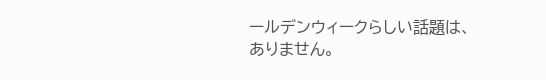ールデンウィークらしい話題は、ありません。